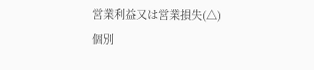営業利益又は営業損失(△)
個別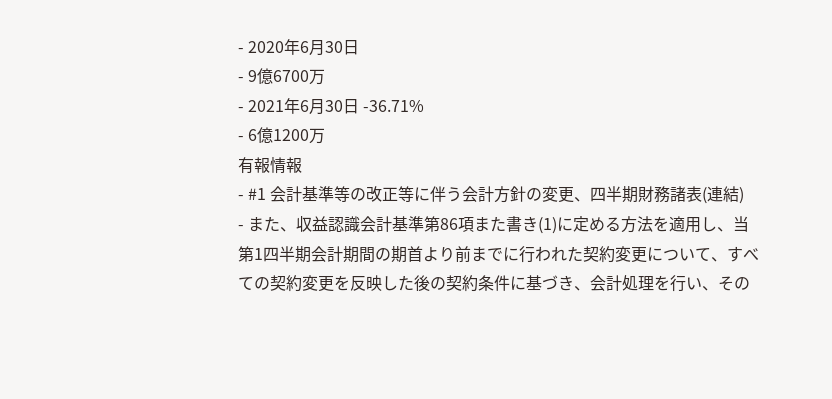- 2020年6月30日
- 9億6700万
- 2021年6月30日 -36.71%
- 6億1200万
有報情報
- #1 会計基準等の改正等に伴う会計方針の変更、四半期財務諸表(連結)
- また、収益認識会計基準第86項また書き(1)に定める方法を適用し、当第1四半期会計期間の期首より前までに行われた契約変更について、すべての契約変更を反映した後の契約条件に基づき、会計処理を行い、その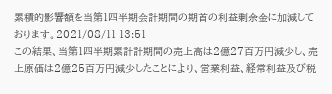累積的影響額を当第1四半期会計期間の期首の利益剰余金に加減しております。2021/08/11 13:51
この結果、当第1四半期累計計期間の売上高は2億27百万円減少し、売上原価は2億25百万円減少したことにより、営業利益、経常利益及び税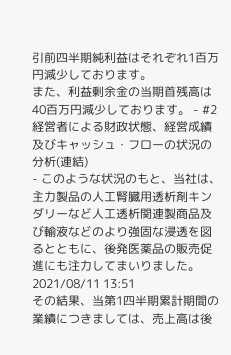引前四半期純利益はそれぞれ1百万円減少しております。
また、利益剰余金の当期首残高は40百万円減少しております。 - #2 経営者による財政状態、経営成績及びキャッシュ・フローの状況の分析(連結)
- このような状況のもと、当社は、主力製品の人工腎臓用透析剤キンダリーなど人工透析関連製商品及び輸液などのより強固な浸透を図るとともに、後発医薬品の販売促進にも注力してまいりました。2021/08/11 13:51
その結果、当第1四半期累計期間の業績につきましては、売上高は後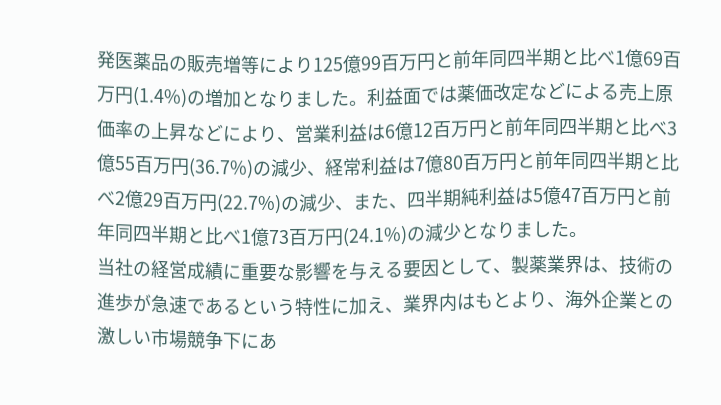発医薬品の販売増等により125億99百万円と前年同四半期と比べ1億69百万円(1.4%)の増加となりました。利益面では薬価改定などによる売上原価率の上昇などにより、営業利益は6億12百万円と前年同四半期と比べ3億55百万円(36.7%)の減少、経常利益は7億80百万円と前年同四半期と比べ2億29百万円(22.7%)の減少、また、四半期純利益は5億47百万円と前年同四半期と比べ1億73百万円(24.1%)の減少となりました。
当社の経営成績に重要な影響を与える要因として、製薬業界は、技術の進歩が急速であるという特性に加え、業界内はもとより、海外企業との激しい市場競争下にあ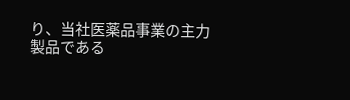り、当社医薬品事業の主力製品である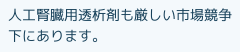人工腎臓用透析剤も厳しい市場競争下にあります。